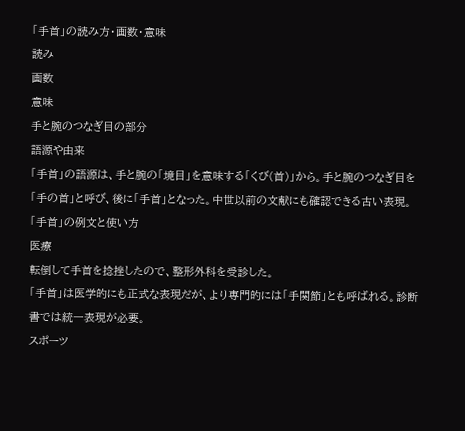「手首」の読み方・画数・意味
読み
画数
意味
手と腕のつなぎ目の部分
語源や由来
「手首」の語源は、手と腕の「境目」を意味する「くび(首)」から。手と腕のつなぎ目を「手の首」と呼び、後に「手首」となった。中世以前の文献にも確認できる古い表現。
「手首」の例文と使い方
医療
転倒して手首を捻挫したので、整形外科を受診した。
「手首」は医学的にも正式な表現だが、より専門的には「手関節」とも呼ばれる。診断書では統一表現が必要。
スポーツ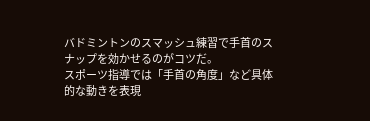バドミントンのスマッシュ練習で手首のスナップを効かせるのがコツだ。
スポーツ指導では「手首の角度」など具体的な動きを表現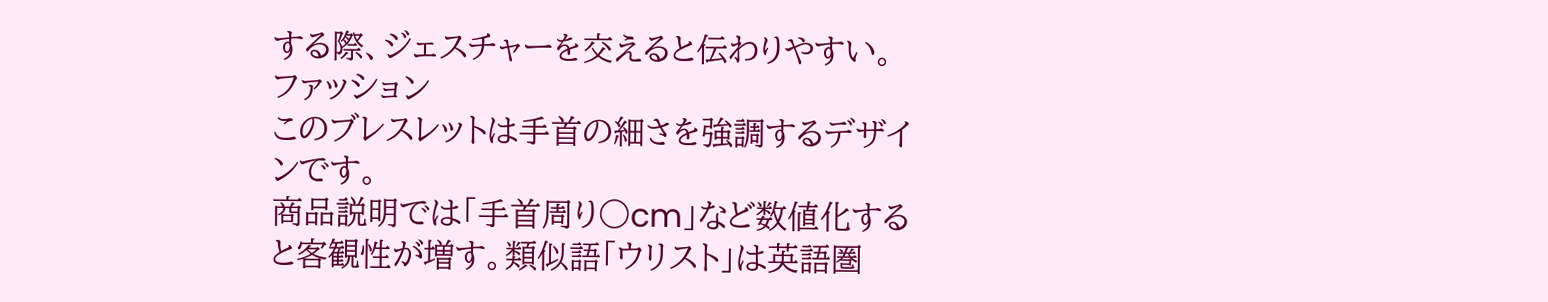する際、ジェスチャーを交えると伝わりやすい。
ファッション
このブレスレットは手首の細さを強調するデザインです。
商品説明では「手首周り○cm」など数値化すると客観性が増す。類似語「ウリスト」は英語圏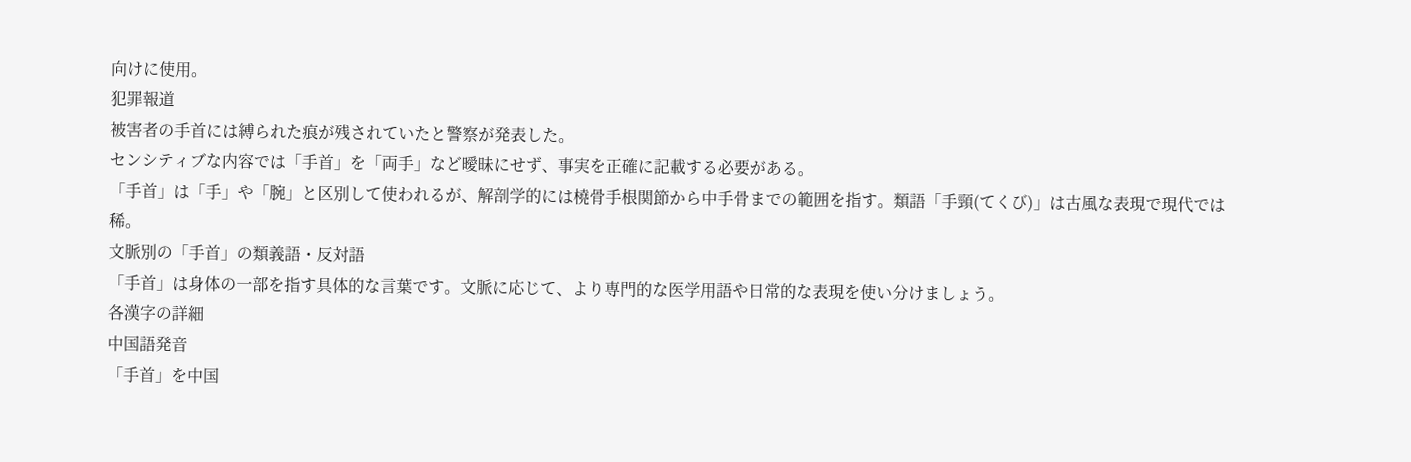向けに使用。
犯罪報道
被害者の手首には縛られた痕が残されていたと警察が発表した。
センシティブな内容では「手首」を「両手」など曖昧にせず、事実を正確に記載する必要がある。
「手首」は「手」や「腕」と区別して使われるが、解剖学的には橈骨手根関節から中手骨までの範囲を指す。類語「手頸(てくび)」は古風な表現で現代では稀。
文脈別の「手首」の類義語・反対語
「手首」は身体の一部を指す具体的な言葉です。文脈に応じて、より専門的な医学用語や日常的な表現を使い分けましょう。
各漢字の詳細
中国語発音
「手首」を中国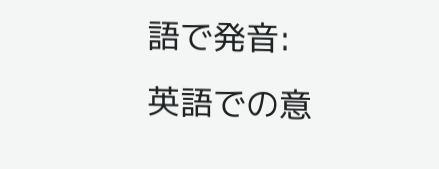語で発音:
英語での意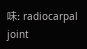味: radiocarpal joint